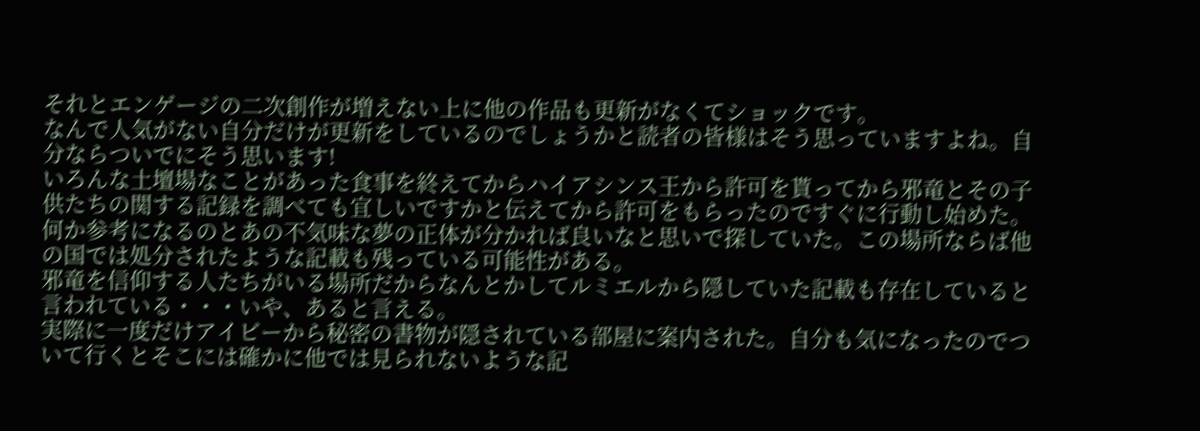それとエンゲージの二次創作が増えない上に他の作品も更新がなくてショックです。
なんで人気がない自分だけが更新をしているのでしょうかと読者の皆様はそう思っていますよね。自分ならついでにそう思います!
いろんな土壇場なことがあった食事を終えてからハイアシンス王から許可を貰ってから邪竜とその子供たちの関する記録を調べても宜しいですかと伝えてから許可をもらったのですぐに行動し始めた。
何か参考になるのとあの不気味な夢の正体が分かれば良いなと思いで探していた。この場所ならば他の国では処分されたような記載も残っている可能性がある。
邪竜を信仰する人たちがいる場所だからなんとかしてルミエルから隠していた記載も存在していると言われている・・・いや、あると言える。
実際に一度だけアイビーから秘密の書物が隠されている部屋に案内された。自分も気になったのでついて行くとそこには確かに他では見られないような記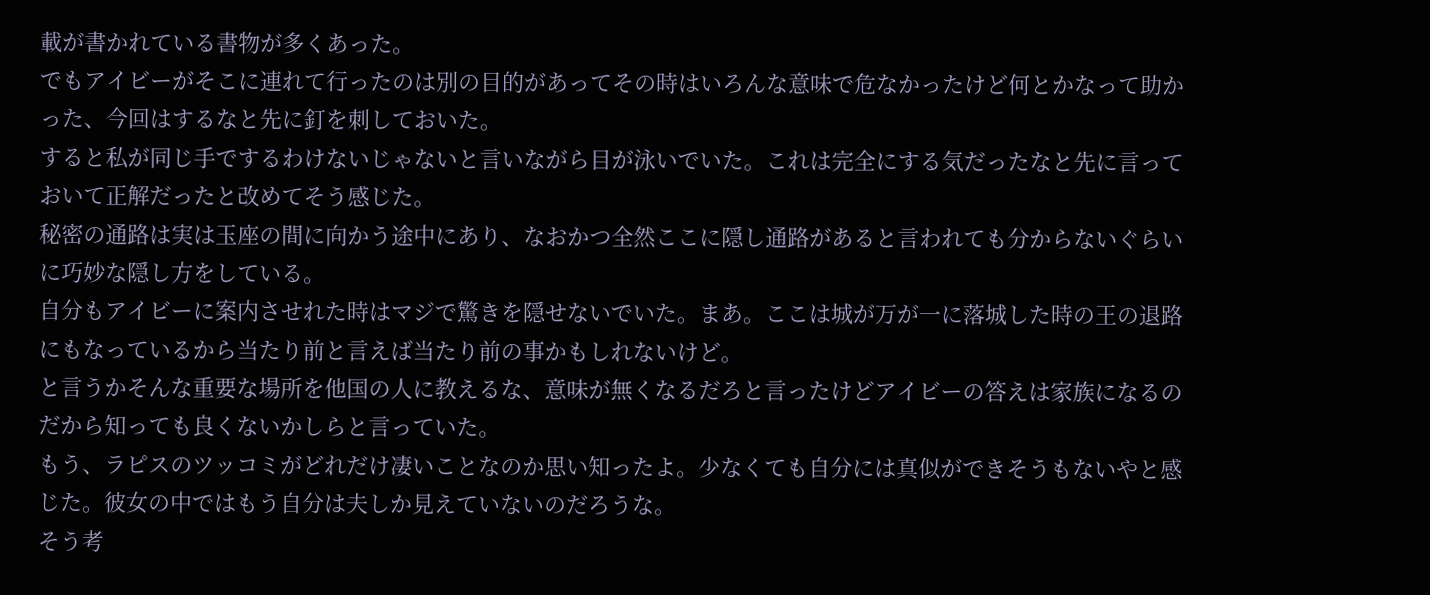載が書かれている書物が多くあった。
でもアイビーがそこに連れて行ったのは別の目的があってその時はいろんな意味で危なかったけど何とかなって助かった、今回はするなと先に釘を刺しておいた。
すると私が同じ手でするわけないじゃないと言いながら目が泳いでいた。これは完全にする気だったなと先に言っておいて正解だったと改めてそう感じた。
秘密の通路は実は玉座の間に向かう途中にあり、なおかつ全然ここに隠し通路があると言われても分からないぐらいに巧妙な隠し方をしている。
自分もアイビーに案内させれた時はマジで驚きを隠せないでいた。まあ。ここは城が万が一に落城した時の王の退路にもなっているから当たり前と言えば当たり前の事かもしれないけど。
と言うかそんな重要な場所を他国の人に教えるな、意味が無くなるだろと言ったけどアイビーの答えは家族になるのだから知っても良くないかしらと言っていた。
もう、ラピスのツッコミがどれだけ凄いことなのか思い知ったよ。少なくても自分には真似ができそうもないやと感じた。彼女の中ではもう自分は夫しか見えていないのだろうな。
そう考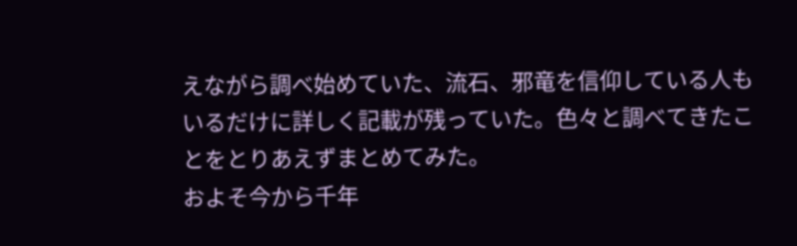えながら調べ始めていた、流石、邪竜を信仰している人もいるだけに詳しく記載が残っていた。色々と調べてきたことをとりあえずまとめてみた。
およそ今から千年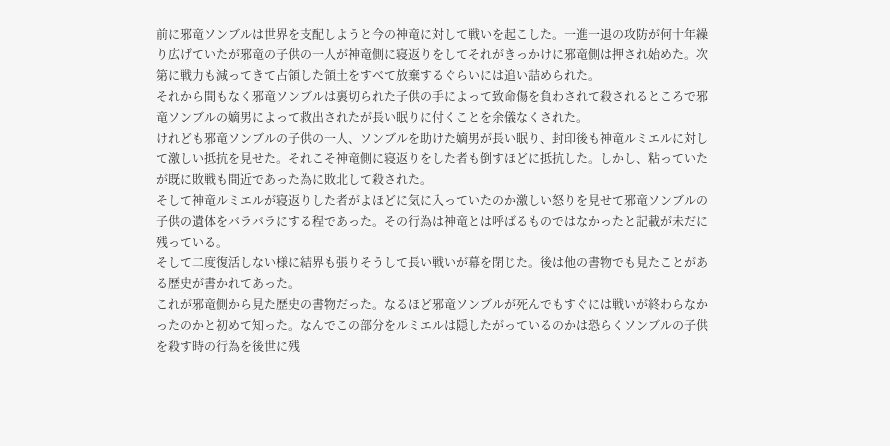前に邪竜ソンブルは世界を支配しようと今の神竜に対して戦いを起こした。一進一退の攻防が何十年繰り広げていたが邪竜の子供の一人が神竜側に寝返りをしてそれがきっかけに邪竜側は押され始めた。次第に戦力も減ってきて占領した領土をすべて放棄するぐらいには追い詰められた。
それから間もなく邪竜ソンブルは裏切られた子供の手によって致命傷を負わされて殺されるところで邪竜ソンブルの嫡男によって救出されたが長い眠りに付くことを余儀なくされた。
けれども邪竜ソンブルの子供の一人、ソンブルを助けた嫡男が長い眠り、封印後も神竜ルミエルに対して激しい抵抗を見せた。それこそ神竜側に寝返りをした者も倒すほどに抵抗した。しかし、粘っていたが既に敗戦も間近であった為に敗北して殺された。
そして神竜ルミエルが寝返りした者がよほどに気に入っていたのか激しい怒りを見せて邪竜ソンブルの子供の遺体をバラバラにする程であった。その行為は神竜とは呼ばるものではなかったと記載が未だに残っている。
そして二度復活しない様に結界も張りそうして長い戦いが幕を閉じた。後は他の書物でも見たことがある歴史が書かれてあった。
これが邪竜側から見た歴史の書物だった。なるほど邪竜ソンブルが死んでもすぐには戦いが終わらなかったのかと初めて知った。なんでこの部分をルミエルは隠したがっているのかは恐らくソンブルの子供を殺す時の行為を後世に残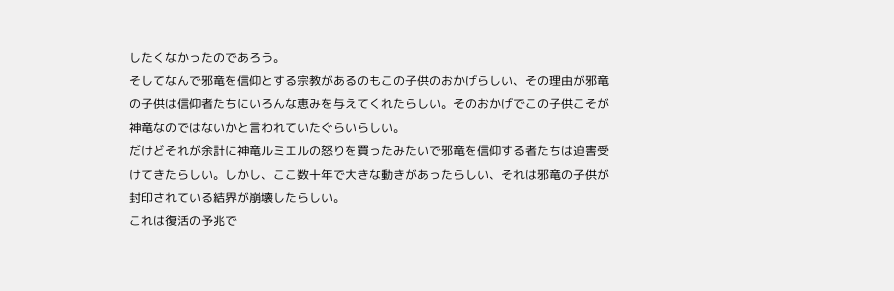したくなかったのであろう。
そしてなんで邪竜を信仰とする宗教があるのもこの子供のおかげらしい、その理由が邪竜の子供は信仰者たちにいろんな恵みを与えてくれたらしい。そのおかげでこの子供こそが神竜なのではないかと言われていたぐらいらしい。
だけどそれが余計に神竜ルミエルの怒りを買ったみたいで邪竜を信仰する者たちは迫害受けてきたらしい。しかし、ここ数十年で大きな動きがあったらしい、それは邪竜の子供が封印されている結界が崩壊したらしい。
これは復活の予兆で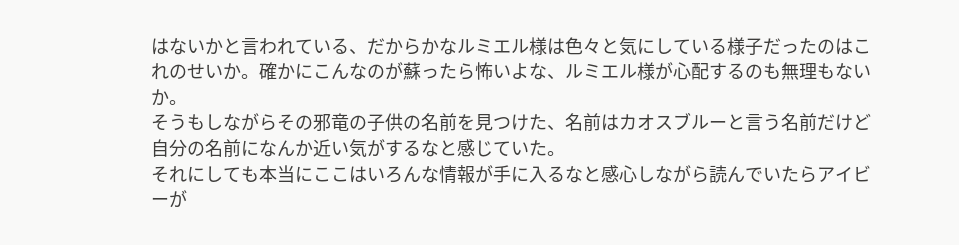はないかと言われている、だからかなルミエル様は色々と気にしている様子だったのはこれのせいか。確かにこんなのが蘇ったら怖いよな、ルミエル様が心配するのも無理もないか。
そうもしながらその邪竜の子供の名前を見つけた、名前はカオスブルーと言う名前だけど自分の名前になんか近い気がするなと感じていた。
それにしても本当にここはいろんな情報が手に入るなと感心しながら読んでいたらアイビーが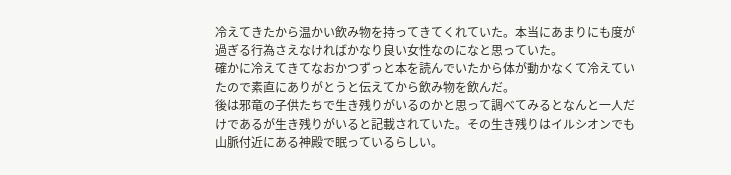冷えてきたから温かい飲み物を持ってきてくれていた。本当にあまりにも度が過ぎる行為さえなければかなり良い女性なのになと思っていた。
確かに冷えてきてなおかつずっと本を読んでいたから体が動かなくて冷えていたので素直にありがとうと伝えてから飲み物を飲んだ。
後は邪竜の子供たちで生き残りがいるのかと思って調べてみるとなんと一人だけであるが生き残りがいると記載されていた。その生き残りはイルシオンでも山脈付近にある神殿で眠っているらしい。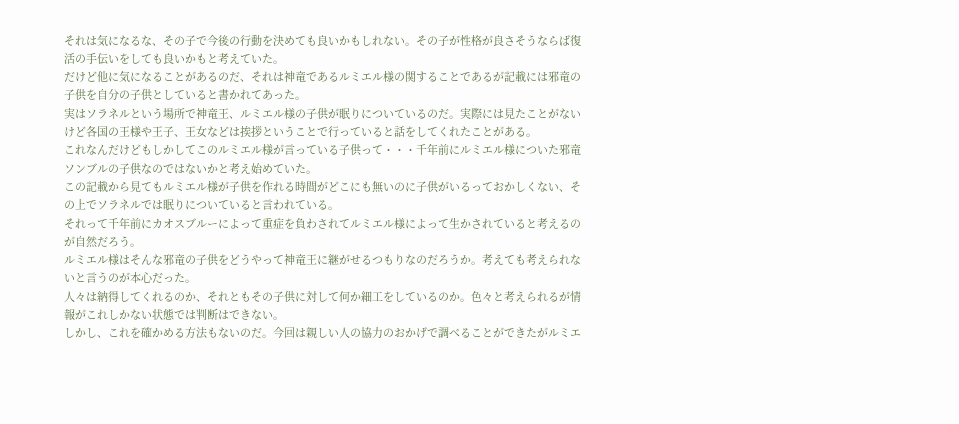それは気になるな、その子で今後の行動を決めても良いかもしれない。その子が性格が良さそうならば復活の手伝いをしても良いかもと考えていた。
だけど他に気になることがあるのだ、それは神竜であるルミエル様の関することであるが記載には邪竜の子供を自分の子供としていると書かれてあった。
実はソラネルという場所で神竜王、ルミエル様の子供が眠りについているのだ。実際には見たことがないけど各国の王様や王子、王女などは挨拶ということで行っていると話をしてくれたことがある。
これなんだけどもしかしてこのルミエル様が言っている子供って・・・千年前にルミエル様についた邪竜ソンブルの子供なのではないかと考え始めていた。
この記載から見てもルミエル様が子供を作れる時間がどこにも無いのに子供がいるっておかしくない、その上でソラネルでは眠りについていると言われている。
それって千年前にカオスブルーによって重症を負わされてルミエル様によって生かされていると考えるのが自然だろう。
ルミエル様はそんな邪竜の子供をどうやって神竜王に継がせるつもりなのだろうか。考えても考えられないと言うのが本心だった。
人々は納得してくれるのか、それともその子供に対して何か細工をしているのか。色々と考えられるが情報がこれしかない状態では判断はできない。
しかし、これを確かめる方法もないのだ。今回は親しい人の協力のおかげで調べることができたがルミエ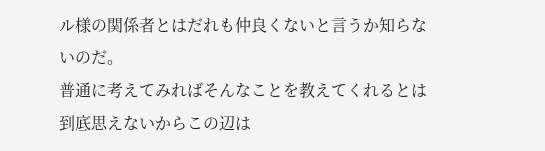ル様の関係者とはだれも仲良くないと言うか知らないのだ。
普通に考えてみればそんなことを教えてくれるとは到底思えないからこの辺は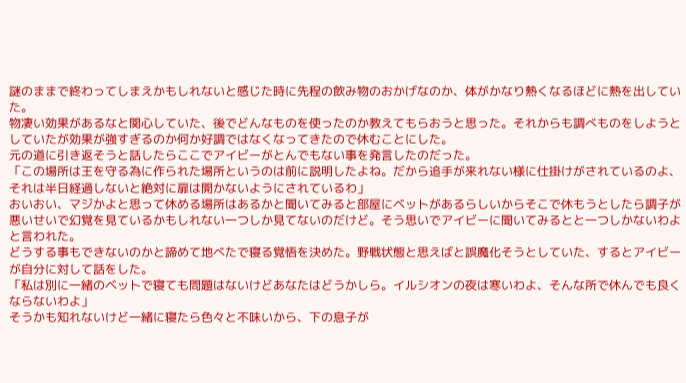謎のままで終わってしまえかもしれないと感じた時に先程の飲み物のおかげなのか、体がかなり熱くなるほどに熱を出していた。
物凄い効果があるなと関心していた、後でどんなものを使ったのか教えてもらおうと思った。それからも調べものをしようとしていたが効果が強すぎるのか何か好調ではなくなってきたので休むことにした。
元の道に引き返そうと話したらここでアイビーがとんでもない事を発言したのだった。
「この場所は王を守る為に作られた場所というのは前に説明したよね。だから追手が来れない様に仕掛けがされているのよ、それは半日経過しないと絶対に扉は開かないようにされているわ」
おいおい、マジかよと思って休める場所はあるかと聞いてみると部屋にベットがあるらしいからそこで休もうとしたら調子が悪いせいで幻覚を見ているかもしれない一つしか見てないのだけど。そう思いでアイビーに聞いてみるとと一つしかないわよと言われた。
どうする事もできないのかと諦めて地べたで寝る覚悟を決めた。野戦状態と思えばと誤魔化そうとしていた、するとアイビーが自分に対して話をした。
「私は別に一緒のベットで寝ても問題はないけどあなたはどうかしら。イルシオンの夜は寒いわよ、そんな所で休んでも良くならないわよ」
そうかも知れないけど一緒に寝たら色々と不味いから、下の息子が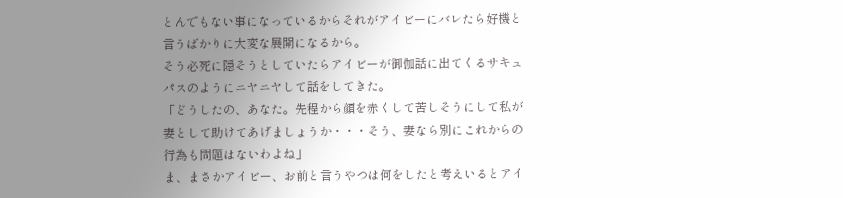とんでもない事になっているからそれがアイビーにバレたら好機と言うばかりに大変な展開になるから。
そう必死に隠そうとしていたらアイビーが御伽話に出てくるサキュパスのようにニヤニヤして話をしてきた。
「どうしたの、あなた。先程から顔を赤くして苦しそうにして私が妻として助けてあげましょうか・・・そう、妻なら別にこれからの行為も問題はないわよね」
ま、まさかアイビー、お前と言うやつは何をしたと考えいるとアイ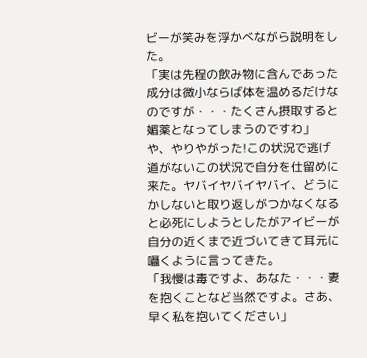ビーが笑みを浮かべながら説明をした。
「実は先程の飲み物に含んであった成分は微小ならば体を温めるだけなのですが・・・たくさん摂取すると媚薬となってしまうのですわ」
や、やりやがった!この状況で逃げ道がないこの状況で自分を仕留めに来た。ヤバイヤバイヤバイ、どうにかしないと取り返しがつかなくなると必死にしようとしたがアイビーが自分の近くまで近づいてきて耳元に囁くように言ってきた。
「我慢は毒ですよ、あなた・・・妻を抱くことなど当然ですよ。さあ、早く私を抱いてください」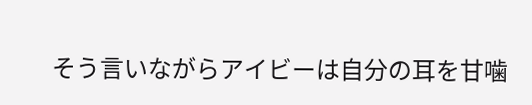そう言いながらアイビーは自分の耳を甘噛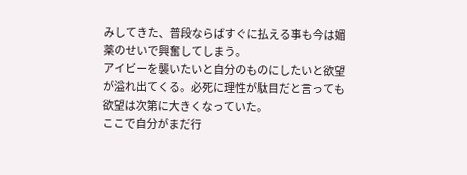みしてきた、普段ならばすぐに払える事も今は媚薬のせいで興奮してしまう。
アイビーを襲いたいと自分のものにしたいと欲望が溢れ出てくる。必死に理性が駄目だと言っても欲望は次第に大きくなっていた。
ここで自分がまだ行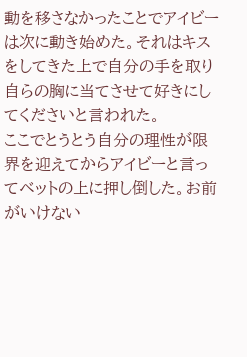動を移さなかったことでアイビーは次に動き始めた。それはキスをしてきた上で自分の手を取り自らの胸に当てさせて好きにしてくださいと言われた。
ここでとうとう自分の理性が限界を迎えてからアイビーと言ってベットの上に押し倒した。お前がいけない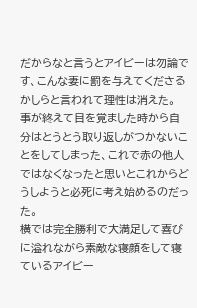だからなと言うとアイビーは勿論です、こんな妻に罰を与えてくださるかしらと言われて理性は消えた。
事が終えて目を覚ました時から自分はとうとう取り返しがつかないことをしてしまった、これで赤の他人ではなくなったと思いとこれからどうしようと必死に考え始めるのだった。
横では完全勝利で大満足して喜びに溢れながら素敵な寝顔をして寝ているアイビー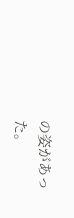の姿があった。